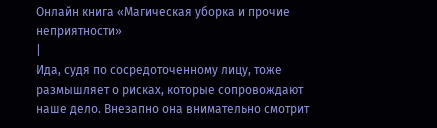Онлайн книга «Магическая уборка и прочие неприятности»
|
Ида, судя по сосредоточенному лицу, тоже размышляет о рисках, которые сопровождают наше дело. Внезапно она внимательно смотрит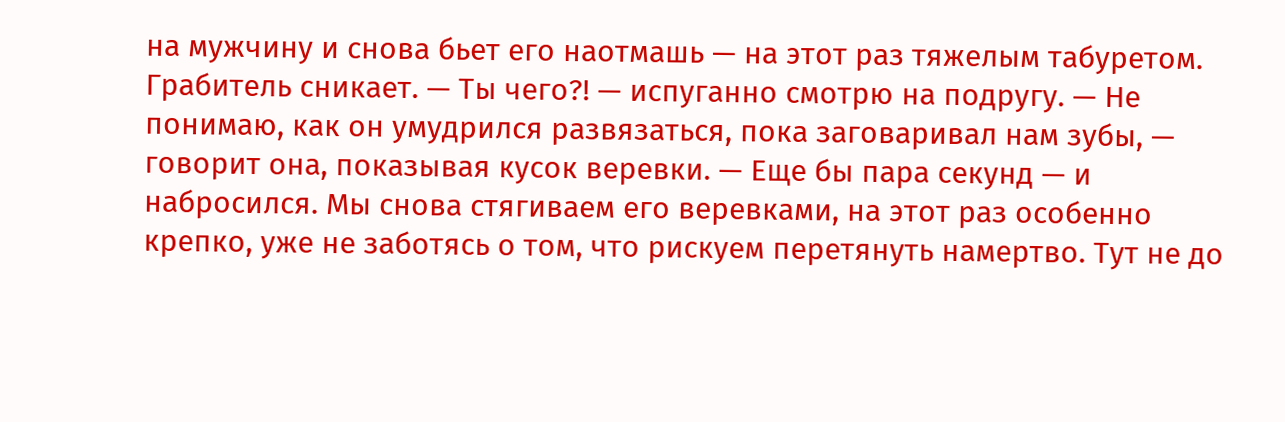на мужчину и снова бьет его наотмашь — на этот раз тяжелым табуретом. Грабитель сникает. — Ты чего?! — испуганно смотрю на подругу. — Не понимаю, как он умудрился развязаться, пока заговаривал нам зубы, — говорит она, показывая кусок веревки. — Еще бы пара секунд — и набросился. Мы снова стягиваем его веревками, на этот раз особенно крепко, уже не заботясь о том, что рискуем перетянуть намертво. Тут не до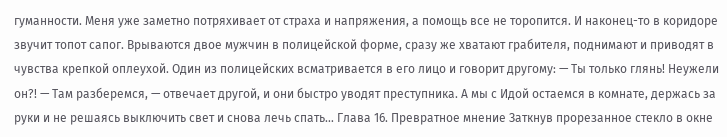гуманности. Меня уже заметно потряхивает от страха и напряжения, а помощь все не торопится. И наконец-то в коридоре звучит топот сапог. Врываются двое мужчин в полицейской форме, сразу же хватают грабителя, поднимают и приводят в чувства крепкой оплеухой. Один из полицейских всматривается в его лицо и говорит другому: — Ты только глянь! Неужели он?! — Там разберемся, — отвечает другой, и они быстро уводят преступника. А мы с Идой остаемся в комнате, держась за руки и не решаясь выключить свет и снова лечь спать… Глава 16. Превратное мнение Заткнув прорезанное стекло в окне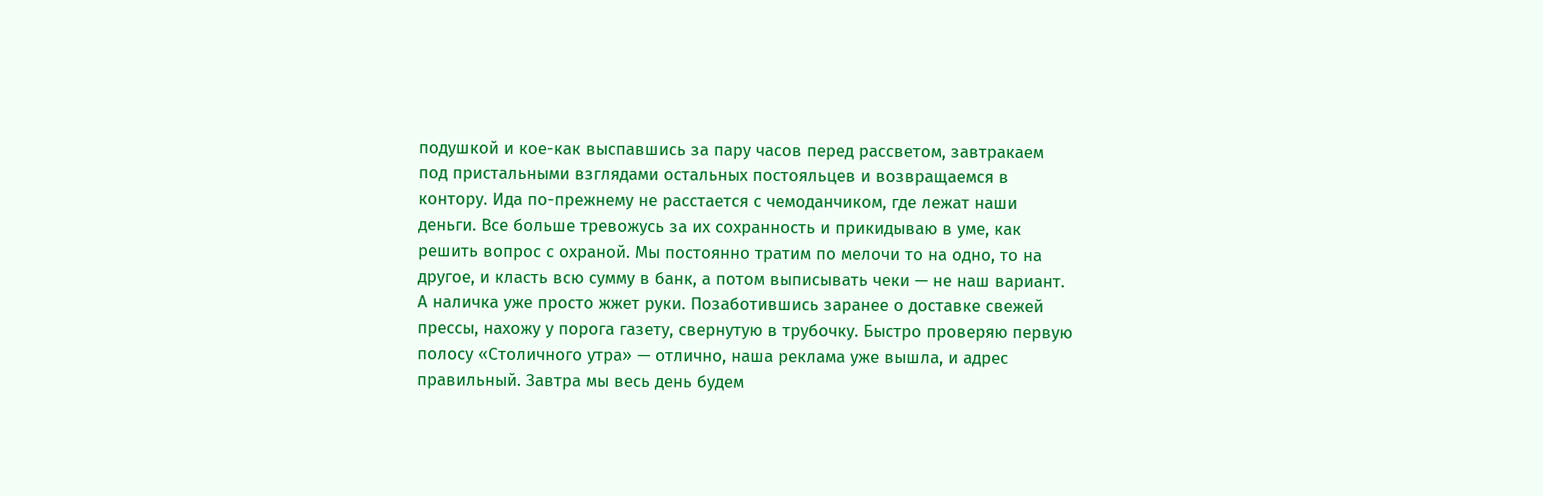подушкой и кое-как выспавшись за пару часов перед рассветом, завтракаем под пристальными взглядами остальных постояльцев и возвращаемся в контору. Ида по-прежнему не расстается с чемоданчиком, где лежат наши деньги. Все больше тревожусь за их сохранность и прикидываю в уме, как решить вопрос с охраной. Мы постоянно тратим по мелочи то на одно, то на другое, и класть всю сумму в банк, а потом выписывать чеки — не наш вариант. А наличка уже просто жжет руки. Позаботившись заранее о доставке свежей прессы, нахожу у порога газету, свернутую в трубочку. Быстро проверяю первую полосу «Столичного утра» — отлично, наша реклама уже вышла, и адрес правильный. Завтра мы весь день будем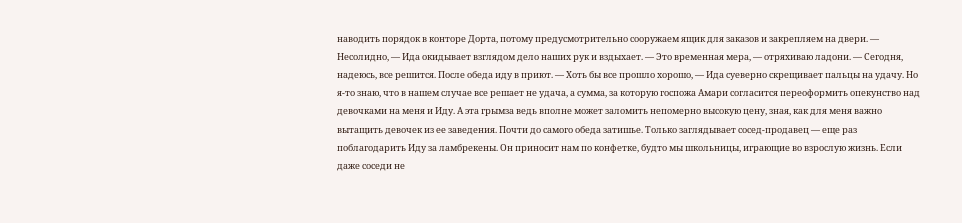наводить порядок в конторе Дорта, потому предусмотрительно сооружаем ящик для заказов и закрепляем на двери. — Несолидно, — Ида окидывает взглядом дело наших рук и вздыхает. — Это временная мера, — отряхиваю ладони. — Сегодня, надеюсь, все решится. После обеда иду в приют. — Хоть бы все прошло хорошо, — Ида суеверно скрещивает пальцы на удачу. Но я-то знаю, что в нашем случае все решает не удача, а сумма, за которую госпожа Амари согласится переоформить опекунство над девочками на меня и Иду. А эта грымза ведь вполне может заломить непомерно высокую цену, зная, как для меня важно вытащить девочек из ее заведения. Почти до самого обеда затишье. Только заглядывает сосед-продавец — еще раз поблагодарить Иду за ламбрекены. Он приносит нам по конфетке, будто мы школьницы, играющие во взрослую жизнь. Если даже соседи не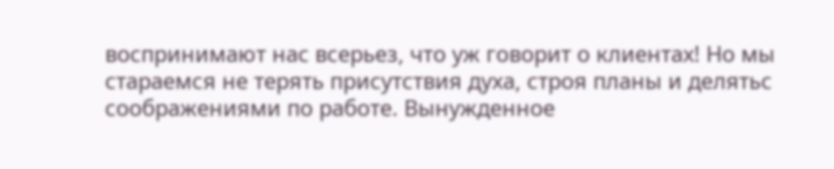воспринимают нас всерьез, что уж говорит о клиентах! Но мы стараемся не терять присутствия духа, строя планы и делятьс соображениями по работе. Вынужденное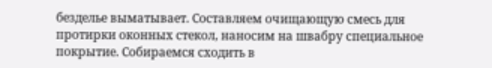безделье выматывает. Составляем очищающую смесь для протирки оконных стекол, наносим на швабру специальное покрытие. Собираемся сходить в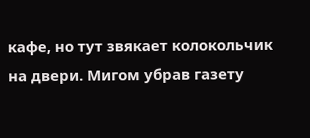кафе, но тут звякает колокольчик на двери. Мигом убрав газету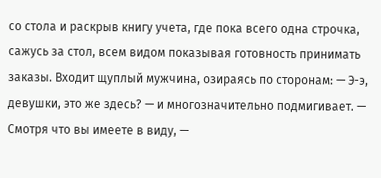со стола и раскрыв книгу учета, где пока всего одна строчка, сажусь за стол, всем видом показывая готовность принимать заказы. Входит щуплый мужчина, озираясь по сторонам: — Э-э, девушки, это же здесь? — и многозначительно подмигивает. — Смотря что вы имеете в виду, —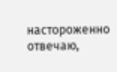настороженно отвечаю,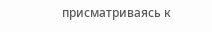присматриваясь к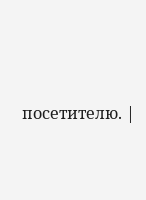посетителю. |